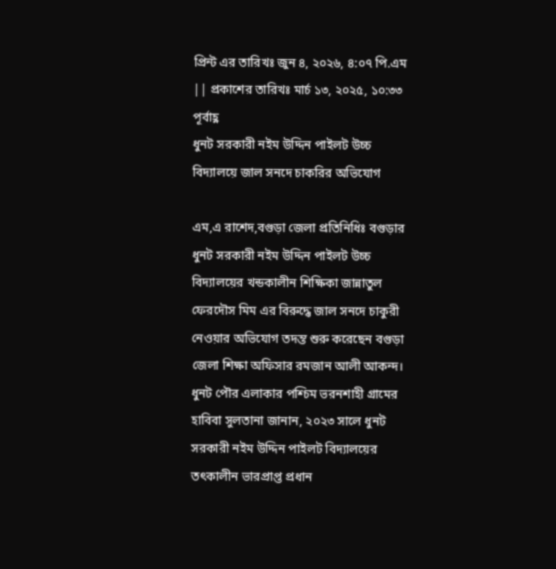প্রিন্ট এর তারিখঃ জুন ৪, ২০২৬, ৪:০৭ পি.এম || প্রকাশের তারিখঃ মার্চ ১৩, ২০২৫, ১০:৩৩ পূর্বাহ্ণ
ধুনট সরকারী নইম উদ্দিন পাইলট উচ্চ বিদ্যালয়ে জাল সনদে চাকরির অভিযোগ

এম,এ রাশেদ,বগুড়া জেলা প্রতিনিধিঃ বগুড়ার ধুনট সরকারী নইম উদ্দিন পাইলট উচ্চ বিদ্যালয়ের খন্ডকালীন শিক্ষিকা জান্নাতুল ফেরদৌস মিম এর বিরুদ্ধে জাল সনদে চাকুরী নেওয়ার অভিযোগ তদন্ত শুরু করেছেন বগুড়া জেলা শিক্ষা অফিসার রমজান আলী আকন্দ। ধুনট পৌর এলাকার পশ্চিম ভরনশাহী গ্রামের হাবিবা সুলতানা জানান, ২০২৩ সালে ধুনট সরকারী নইম উদ্দিন পাইলট বিদ্যালয়ের তৎকালীন ভারপ্রাপ্ত প্রধান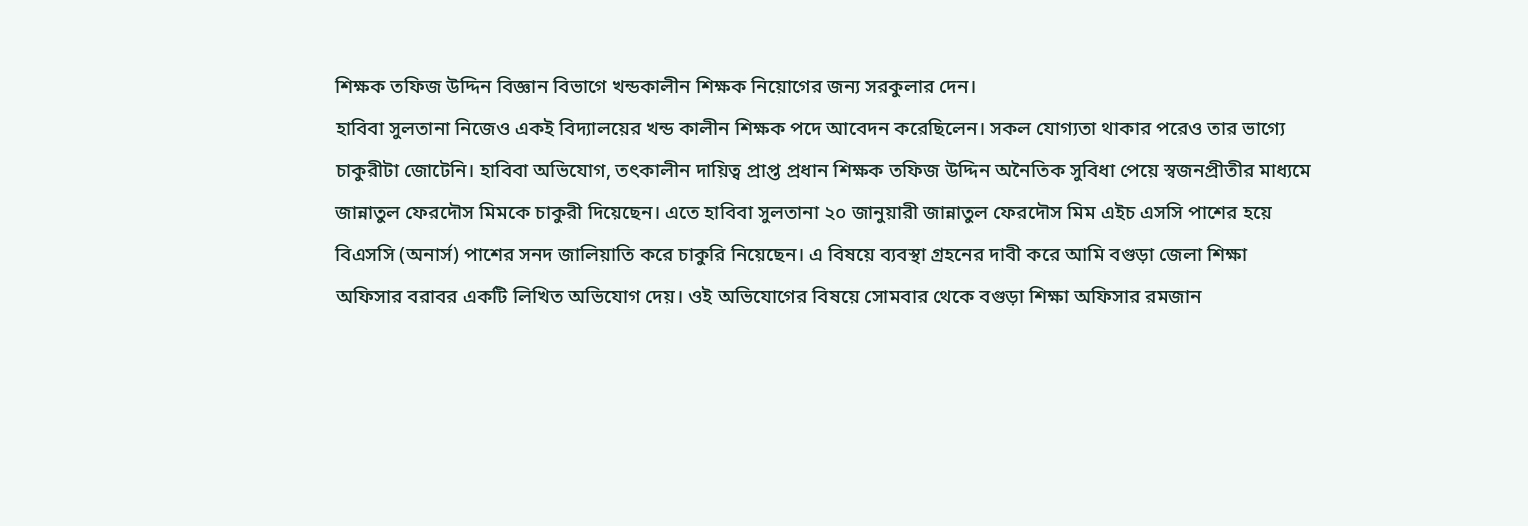শিক্ষক তফিজ উদ্দিন বিজ্ঞান বিভাগে খন্ডকালীন শিক্ষক নিয়োগের জন্য সরকুলার দেন।
হাবিবা সুলতানা নিজেও একই বিদ্যালয়ের খন্ড কালীন শিক্ষক পদে আবেদন করেছিলেন। সকল যোগ্যতা থাকার পরেও তার ভাগ্যে চাকুরীটা জোটেনি। হাবিবা অভিযোগ, তৎকালীন দায়িত্ব প্রাপ্ত প্রধান শিক্ষক তফিজ উদ্দিন অনৈতিক সুবিধা পেয়ে স্বজনপ্রীতীর মাধ্যমে জান্নাতুল ফেরদৌস মিমকে চাকুরী দিয়েছেন। এতে হাবিবা সুলতানা ২০ জানুয়ারী জান্নাতুল ফেরদৌস মিম এইচ এসসি পাশের হয়ে বিএসসি (অনার্স) পাশের সনদ জালিয়াতি করে চাকুরি নিয়েছেন। এ বিষয়ে ব্যবস্থা গ্রহনের দাবী করে আমি বগুড়া জেলা শিক্ষা অফিসার বরাবর একটি লিখিত অভিযোগ দেয়। ওই অভিযোগের বিষয়ে সোমবার থেকে বগুড়া শিক্ষা অফিসার রমজান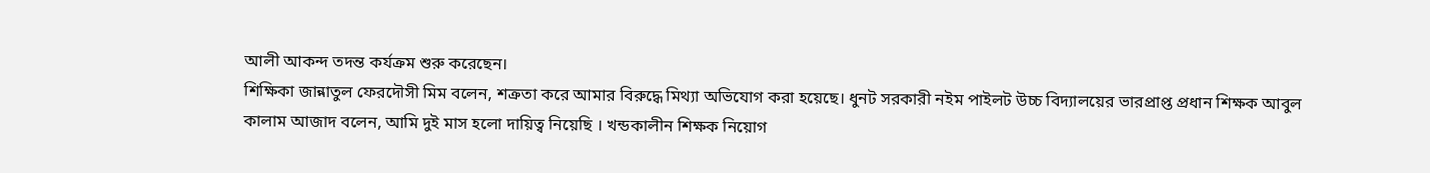আলী আকন্দ তদন্ত কর্যক্রম শুরু করেছেন।
শিক্ষিকা জান্নাতুল ফেরদৌসী মিম বলেন, শক্রতা করে আমার বিরুদ্ধে মিথ্যা অভিযোগ করা হয়েছে। ধুনট সরকারী নইম পাইলট উচ্চ বিদ্যালয়ের ভারপ্রাপ্ত প্রধান শিক্ষক আবুল কালাম আজাদ বলেন, আমি দুই মাস হলো দায়িত্ব নিয়েছি । খন্ডকালীন শিক্ষক নিয়োগ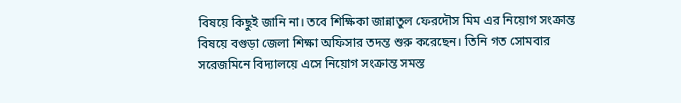বিষয়ে কিছুই জানি না। তবে শিক্ষিকা জান্নাতুল ফেরদৌস মিম এর নিয়োগ সংক্রান্ত বিষয়ে বগুড়া জেলা শিক্ষা অফিসার তদন্ত শুরু করেছেন। তিনি গত সোমবার সরেজমিনে বিদ্যালয়ে এসে নিয়োগ সংক্রান্ত সমস্ত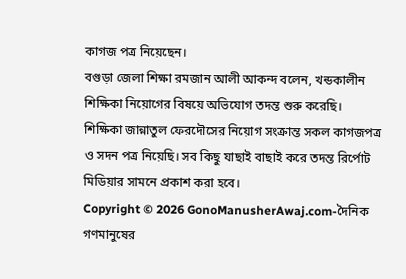কাগজ পত্র নিয়েছেন।
বগুড়া জেলা শিক্ষা রমজান আলী আকন্দ বলেন, খন্ডকালীন শিক্ষিকা নিয়োগের বিষয়ে অভিযোগ তদন্ত শুরু করেছি। শিক্ষিকা জান্নাতুল ফেরদৌসের নিয়োগ সংক্রান্ত সকল কাগজপত্র ও সদন পত্র নিয়েছি। সব কিছু যাছাই বাছাই করে তদন্ত রির্পোট মিডিয়ার সামনে প্রকাশ করা হবে।
Copyright © 2026 GonoManusherAwaj.com-দৈনিক গণমানুষের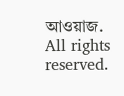আওয়াজ. All rights reserved.